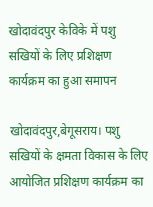खोदावंदपुर केविके में पशु सखियों के लिए प्रशिक्षण कार्यक्रम का हुआ समापन

खोदावंदपुर,बेगूसराय। पशु सखियों के क्षमता विकास के लिए आयोजित प्रशिक्षण कार्यक्रम का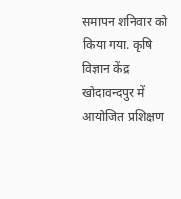समापन शनिवार को किया गया. कृषि विज्ञान केंद्र खोदावन्दपुर में आयोजित प्रशिक्षण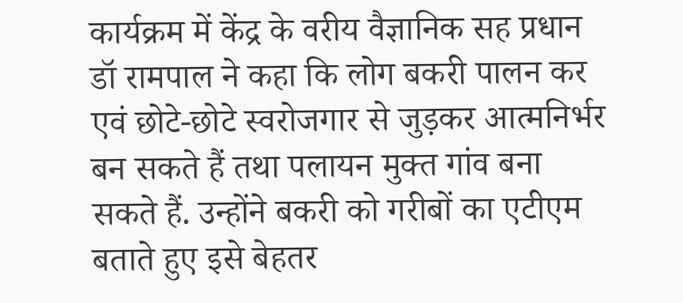कार्यक्रम में केंद्र के वरीय वैज्ञानिक सह प्रधान डॉ रामपाल ने कहा कि लोग बकरी पालन कर एवं छोटे-छोटे स्वरोजगार से जुड़कर आत्मनिर्भर बन सकते हैं तथा पलायन मुक्त गांव बना सकते हैं. उन्होंने बकरी को गरीबों का एटीएम बताते हुए इसे बेहतर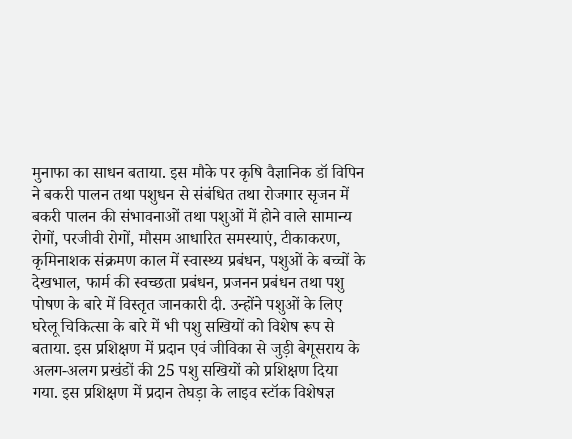मुनाफा का साधन बताया. इस मौके पर कृषि वैज्ञानिक डॉ विपिन ने बकरी पालन तथा पशुधन से संबंधित तथा रोजगार सृजन में बकरी पालन की संभावनाओं तथा पशुओं में होने वाले सामान्य रोगों, परजीवी रोगों, मौसम आधारित समस्याएं, टीकाकरण, कृमिनाशक संक्रमण काल में स्वास्थ्य प्रबंधन, पशुओं के बच्चों के देखभाल, फार्म की स्वच्छता प्रबंधन, प्रजनन प्रबंधन तथा पशु पोषण के बारे में विस्तृत जानकारी दी. उन्होंने पशुओं के लिए घरेलू चिकित्सा के बारे में भी पशु सखियों को विशेष रूप से बताया. इस प्रशिक्षण में प्रदान एवं जीविका से जुड़ी बेगूसराय के अलग-अलग प्रखंडों की 25 पशु सखियों को प्रशिक्षण दिया गया. इस प्रशिक्षण में प्रदान तेघड़ा के लाइव स्टॉक विशेषज्ञ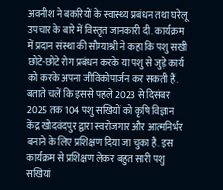अवनीश ने बकरियों के स्वास्थ्य प्रबंधन तथा घरेलू उपचार के बारे में विस्तृत जानकारी दी. कार्यक्रम में प्रदान संस्था की सौम्याश्री ने कहा कि पशु सखी छोटे-छोटे रोग प्रबंधन करके या पशु से जुड़े कार्य को करके अपना जीविकोपार्जन कर सकती हैं. बताते चलें कि इससे पहले 2023 से दिसंबर 2025 तक 104 पशु सखियों को कृषि विज्ञान केंद्र खोदवंदपुर द्वारा स्वरोजगार और आत्मनिर्भर बनाने के लिए प्रशिक्षण दिया जा चुका है. इस कार्यक्रम से प्रशिक्षण लेकर बहुत सारी पशु सखियां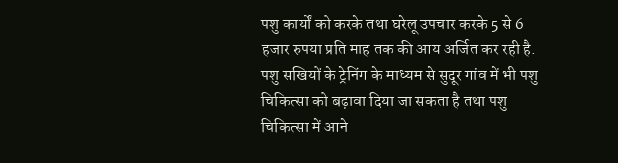पशु कार्यों को करके तथा घरेलू उपचार करके 5 से 6 हजार रुपया प्रति माह तक की आय अर्जित कर रही है. पशु सखियों के ट्रेनिंग के माध्यम से सुदूर गांव में भी पशु चिकित्सा को बढ़ावा दिया जा सकता है तथा पशु चिकित्सा में आने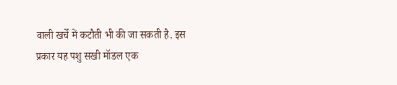वाली खर्चे में कटौती भी की जा सकती है. इस प्रकार यह पशु सखी मॉडल एक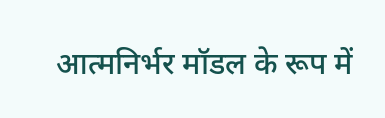आत्मनिर्भर मॉडल के रूप में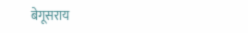बेगूसराय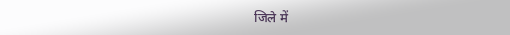जिले में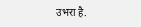उभरा है.